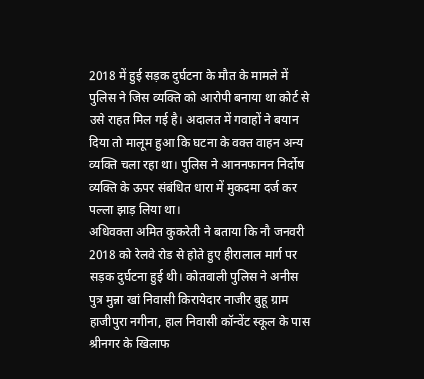2018 में हुई सड़क दुर्घटना के मौत के मामले में पुलिस ने जिस व्यक्ति को आरोपी बनाया था कोर्ट से उसे राहत मिल गई है। अदालत में गवाहों ने बयान दिया तो मालूम हुआ कि घटना के वक्त वाहन अन्य व्यक्ति चला रहा था। पुलिस ने आननफानन निर्दोष व्यक्ति के ऊपर संबंधित धारा में मुकदमा दर्ज कर पल्ला झाड़ लिया था।
अधिवक्ता अमित कुकरेती ने बताया कि नौ जनवरी 2018 को रेलवे रोड से होते हुए हीरालाल मार्ग पर सड़क दुर्घटना हुई थी। कोतवाली पुलिस ने अनीस पुत्र मुन्ना खां निवासी किरायेदार नाजीर बुहू ग्राम हाजीपुरा नगीना, हाल निवासी कॉन्वेंट स्कूल के पास श्रीनगर के खिलाफ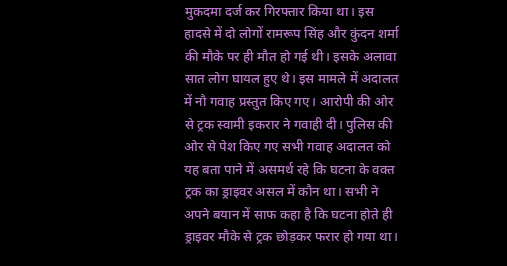मुकदमा दर्ज कर गिरफ्तार किया था। इस हादसे में दो लोगों रामरूप सिंह और कुंदन शर्मा की मौके पर ही मौत हो गई थी। इसके अलावा सात लोग घायल हुए थे। इस मामले में अदालत में नौ गवाह प्रस्तुत किए गए। आरोपी की ओर से ट्रक स्वामी इकरार ने गवाही दी। पुलिस की ओर से पेश किए गए सभी गवाह अदालत को यह बता पाने में असमर्थ रहे कि घटना के वक्त ट्रक का ड्राइवर असल में कौन था। सभी ने अपने बयान में साफ कहा है कि घटना होते ही ड्राइवर मौके से ट्रक छोड़कर फरार हो गया था।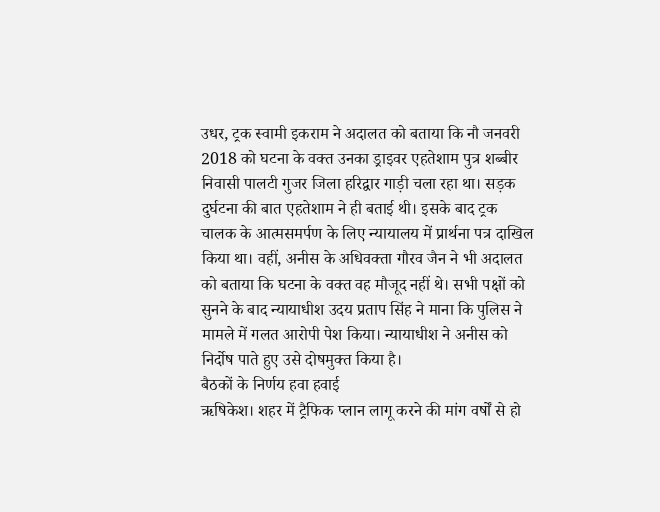उधर, ट्रक स्वामी इकराम ने अदालत को बताया कि नौ जनवरी 2018 को घटना के वक्त उनका ड्राइवर एहतेशाम पुत्र शब्बीर निवासी पालटी गुजर जिला हरिद्वार गाड़ी चला रहा था। सड़क दुर्घटना की बात एहतेशाम ने ही बताई थी। इसके बाद ट्रक चालक के आत्मसमर्पण के लिए न्यायालय में प्रार्थना पत्र दाखिल किया था। वहीं, अनीस के अधिवक्ता गौरव जैन ने भी अदालत को बताया कि घटना के वक्त वह मौजूद नहीं थे। सभी पक्षों को सुनने के बाद न्यायाधीश उदय प्रताप सिंह ने माना कि पुलिस ने मामले में गलत आरोपी पेश किया। न्यायाधीश ने अनीस को निर्दोष पाते हुए उसे दोषमुक्त किया है।
बैठकों के निर्णय हवा हवाई
ऋषिकेश। शहर में ट्रैफिक प्लान लागू करने की मांग वर्षों से हो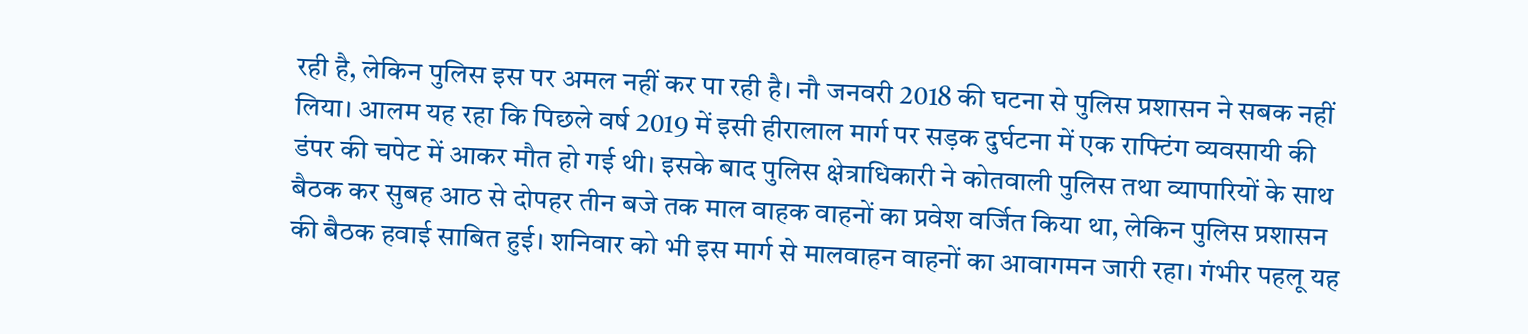रही है, लेकिन पुलिस इस पर अमल नहीं कर पा रही है। नौ जनवरी 2018 की घटना से पुलिस प्रशासन ने सबक नहीं लिया। आलम यह रहा कि पिछले वर्ष 2019 में इसी हीरालाल मार्ग पर सड़क दुर्घटना में एक राफ्टिंग व्यवसायी की डंपर की चपेट में आकर मौत हो गई थी। इसके बाद पुलिस क्षेत्राधिकारी ने कोतवाली पुलिस तथा व्यापारियों के साथ बैठक कर सुबह आठ से दोपहर तीन बजे तक माल वाहक वाहनों का प्रवेश वर्जित किया था, लेकिन पुलिस प्रशासन की बैठक हवाई साबित हुई। शनिवार को भी इस मार्ग से मालवाहन वाहनों का आवागमन जारी रहा। गंभीर पहलू यह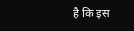है कि इस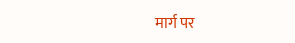मार्ग पर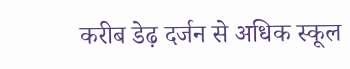करीब डेढ़ दर्जन से अधिक स्कूल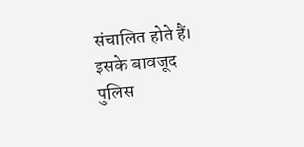संचालित होते हैं। इसके बावजूद पुलिस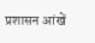प्रशासन आंखें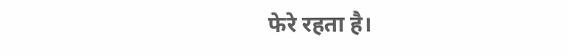फेरे रहता है।